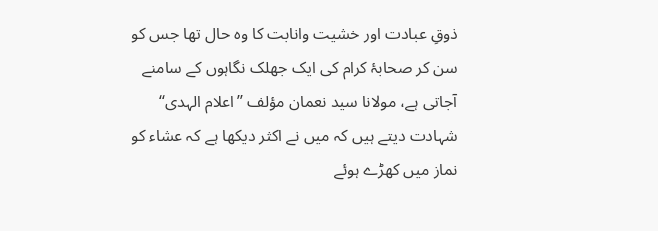ذوقِ عبادت اور خشیت وانابت کا وہ حال تھا جس کو سن کر صحابۂ کرام کی ایک جھلک نگاہوں کے سامنے آجاتی ہے، مولانا سید نعمان مؤلف ’’اعلام الہدی‘‘ شہادت دیتے ہیں کہ میں نے اکثر دیکھا ہے کہ عشاء کو نماز میں کھڑے ہوئے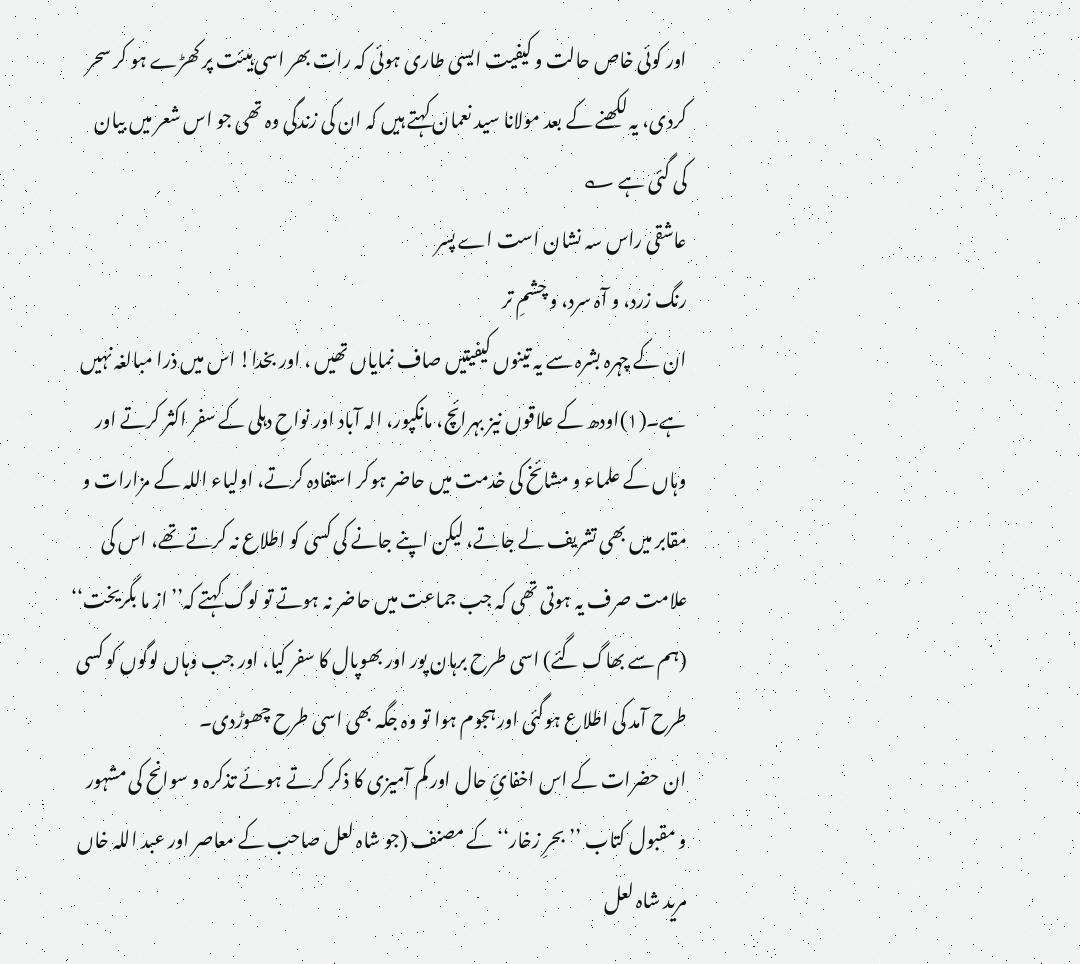اور کوئی خاص حالت و کیفیت ایسی طاری ہوئی کہ رات بھر اسی ہیئت پر کھڑے ہو کر سحر کردی، یہ لکھنے کے بعد مولانا سید نعمان کہتے ہیں کہ ان کی زندگی وہ تھی جو اس شعر میں بیان کی گئی ہے ؎
عاشقی راس سہ نشان است اے پسر
رنگ زرد، و آہ سرد، و چشمِ تر
ان کے چہرہ بشرہ سے یہ تینوں کیفیتیں صاف نمایاں تھیں ، اور بخدا! اس میں ذرا مبالغہ نہیں ہے۔(۱)اودھ کے علاقوں نیز بہرائچ، مانکپور، الہ آباد اور نواحِ دہلی کے سفر اکثر کرتے اور وہاں کے علماء و مشائخ کی خدمت میں حاضر ہوکر استفادہ کرتے، اولیاء اللہ کے مزارات و مقابر میں بھی تشریف لے جاتے، لیکن اپنے جانے کی کسی کو اطلاع نہ کرتے تھے، اس کی علامت صرف یہ ہوتی تھی کہ جب جماعت میں حاضر نہ ہوتے تو لوگ کہتے کہ’’از ما بگریخت‘‘ (ہم سے بھاگ گئے) اسی طرح برہان پور اور بھوپال کا سفر کیا، اور جب وہاں لوگوں کو کسی طرح آمد کی اطلاع ہوگئی اور ہجوم ہوا تو وہ جگہ بھی اسی طرح چھوڑدی۔
ان حضرات کے اس اخفائِ حال اور کم آمیزی کا ذکر کرتے ہوئے تذکرہ و سوانح کی مشہور و مقبول کتاب ’’بحرِ زخار‘‘ کے مصنف (جو شاہ لعل صاحب کے معاصر اور عبد اللہ خاں مرید شاہ لعل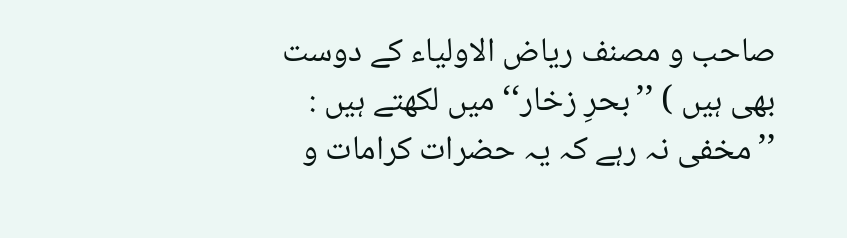صاحب و مصنف ریاض الاولیاء کے دوست بھی ہیں ) ’’بحرِ زخار‘‘ میں لکھتے ہیں :
’’مخفی نہ رہے کہ یہ حضرات کرامات و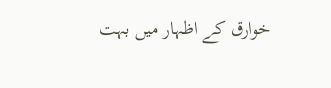خوارق کے اظہار میں بہت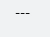---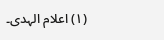(۱) اعلام الہدی۔